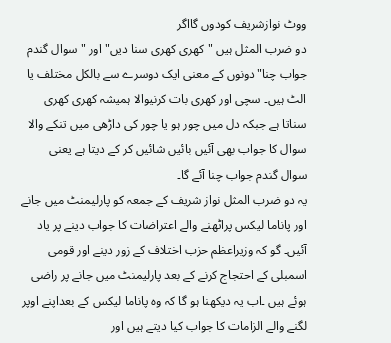ووٹ نوازشریف کودوں گااگر
دو ضرب المثل ہیں "کھری کھری سنا دیں" اور "سوال گندم جواب چنا"دونوں کے معنی ایک دوسرے سے بالکل مختلف یا الٹ ہیں۔ سچی اور کھری بات کرنیوالا ہمیشہ کھری کھری سناتا ہے جبکہ دل میں چور ہو یا چور کی داڑھی میں تنکے والا سوال کا جواب بھی آئیں بائیں شائیں کر کے دیتا ہے یعنی سوال گندم جواب چنا آئے گا۔
یہ دو ضرب المثل نواز شریف کے جمعہ کو پارلیمنٹ میں جانے اور پاناما لیکس پراٹھنے والے اعتراضات کا جواب دینے پر یاد آئیں۔ گو کہ وزیراعظم حزب اختلاف کے زور دینے اور قومی اسمبلی کے احتجاج کرنے کے بعد پارلیمنٹ میں جانے پر راضی ہوئے ہیں ۔اب یہ دیکھنا ہو گا کہ وہ پاناما لیکس کے بعداپنے اوپر لگنے والے الزامات کا جواب کیا دیتے ہیں اور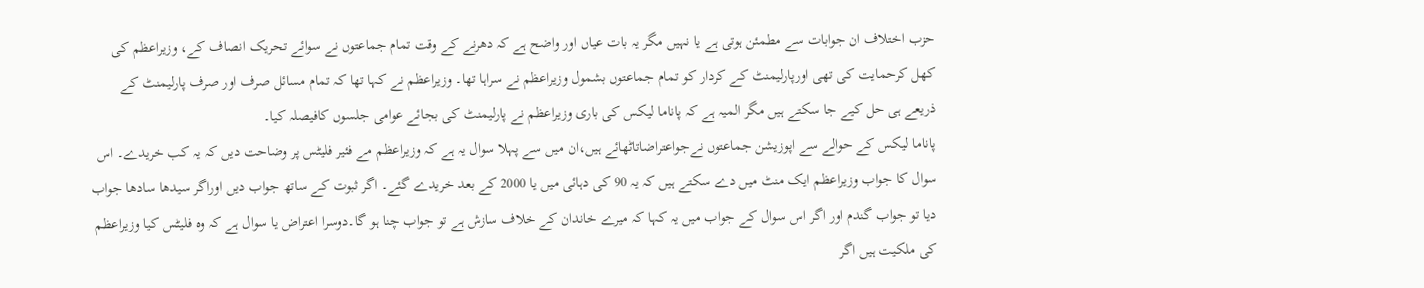حزب اختلاف ان جوابات سے مطمئن ہوتی ہے یا نہیں مگر یہ بات عیاں اور واضح ہے کہ دھرنے کے وقت تمام جماعتوں نے سوائے تحریک انصاف کے، وزیراعظم کی کھل کرحمایت کی تھی اورپارلیمنٹ کے کردار کو تمام جماعتوں بشمول وزیراعظم نے سراہا تھا۔ وزیراعظم نے کہا تھا کہ تمام مسائل صرف اور صرف پارلیمنٹ کے ذریعے ہی حل کیے جا سکتے ہیں مگر المیہ ہے کہ پاناما لیکس کی باری وزیراعظم نے پارلیمنٹ کی بجائے عوامی جلسوں کافیصلہ کیا۔
پاناما لیکس کے حوالے سے اپوزیشن جماعتوں نےجواعتراضاتاٹھائے ہیں،ان میں سے پہلا سوال یہ ہے کہ وزیراعظم مے فئیر فلیٹس پر وضاحت دیں کہ یہ کب خریدے۔ اس سوال کا جواب وزیراعظم ایک منٹ میں دے سکتے ہیں کہ یہ 90 کی دہائی میں یا 2000 کے بعد خریدے گئے۔ اگر ثبوت کے ساتھ جواب دیں اوراگر سیدھا سادھا جواب دیا تو جواب گندم اور اگر اس سوال کے جواب میں یہ کہا کہ میرے خاندان کے خلاف سازش ہے تو جواب چنا ہو گا۔دوسرا اعتراض یا سوال ہے کہ وہ فلیٹس کیا وزیراعظم کی ملکیت ہیں اگر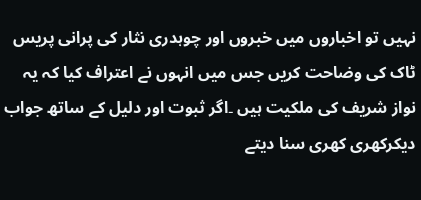نہیں تو اخباروں میں خبروں اور چوہدری نثار کی پرانی پریس ٹاک کی وضاحت کریں جس میں انہوں نے اعتراف کیا کہ یہ نواز شریف کی ملکیت ہیں ۔اگر ثبوت اور دلیل کے ساتھ جواب دیکرکھری کھری سنا دیتے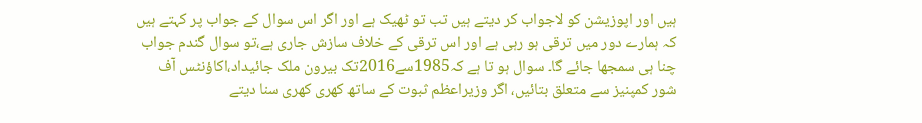ہیں اور اپوزیشن کو لاجواب کر دیتے ہیں تب تو ٹھیک ہے اور اگر اس سوال کے جواب پر کہتے ہیں کہ ہمارے دور میں ترقی ہو رہی ہے اور اس ترقی کے خلاف سازش جاری ہے،تو سوال گندم جواب چنا ہی سمجھا جائے گا۔ سوال ہو تا ہے کہ1985سے2016تک بیرون ملک جائیداد،اکاؤنٹس آف شور کمپنیز سے متعلق بتائیں، اگر وزیراعظم ثبوت کے ساتھ کھری کھری سنا دیتے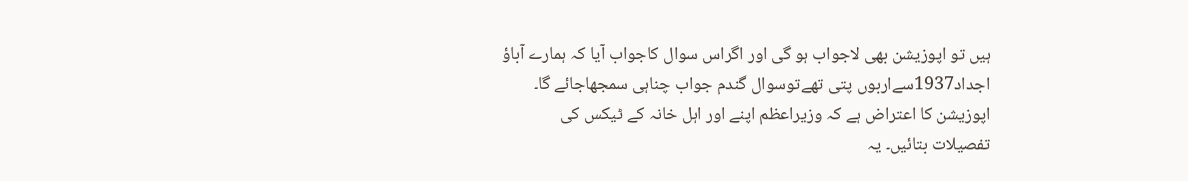ہیں تو اپوزیشن بھی لاجواب ہو گی اور اگراس سوال کاجواب آیا کہ ہمارے آباؤ اجداد1937سےاربوں پتی تھےتوسوال گندم جواب چناہی سمجھاجائے گا۔
اپوزیشن کا اعتراض ہے کہ وزیراعظم اپنے اور اہل خانہ کے ٹیکس کی تفصیلات بتائیں۔ یہ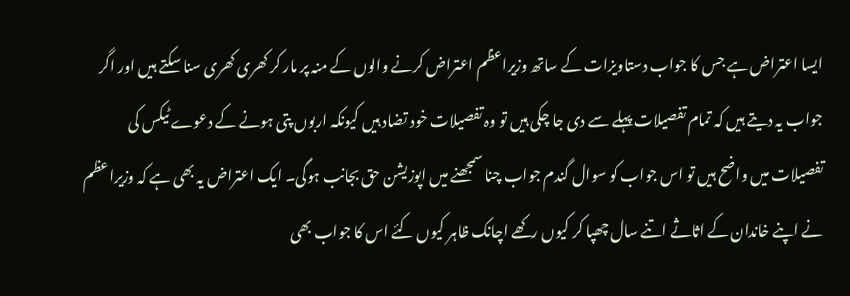ایسا اعتراض ہے جس کا جواب دستاویزات کے ساتھ وزیراعظم اعتراض کرنے والوں کے منہ پر مار کر کھری کھری سنا سکتے ہیں اور اگر جواب یہ دیتے ہیں کہ تمام تفصیلات پہلے سے دی جا چکی ہیں تو وہ تفصیلات خود تضاد ہیں کیونکہ اربوں پتی ہونے کے دعوے ٹیکس کی تفصیلات میں واضح ہیں تو اس جواب کو سوال گندم جواب چنا سمجھنے میں اپوزیشن حق بجانب ہوگی۔ ایک اعتراض یہ بھی ہے کہ وزیراعظم نے اپنے خاندان کے اثاثے اتنے سال چھپا کر کیوں رکھے اچانک ظاہر کیوں کئے اس کا جواب بھی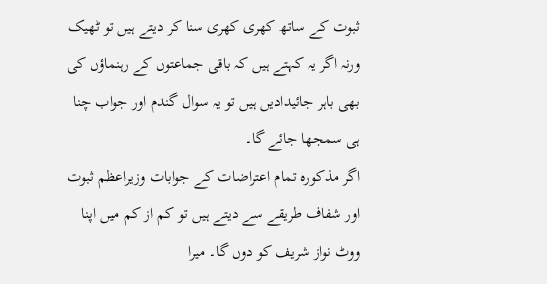ثبوت کے ساتھ کھری کھری سنا کر دیتے ہیں تو ٹھیک ورنہ اگر یہ کہتے ہیں کہ باقی جماعتوں کے رہنماؤں کی بھی باہر جائیدادیں ہیں تو یہ سوال گندم اور جواب چنا ہی سمجھا جائے گا۔
اگر مذکورہ تمام اعتراضات کے جوابات وزیراعظم ثبوت اور شفاف طریقے سے دیتے ہیں تو کم از کم میں اپنا ووٹ نواز شریف کو دوں گا۔ میرا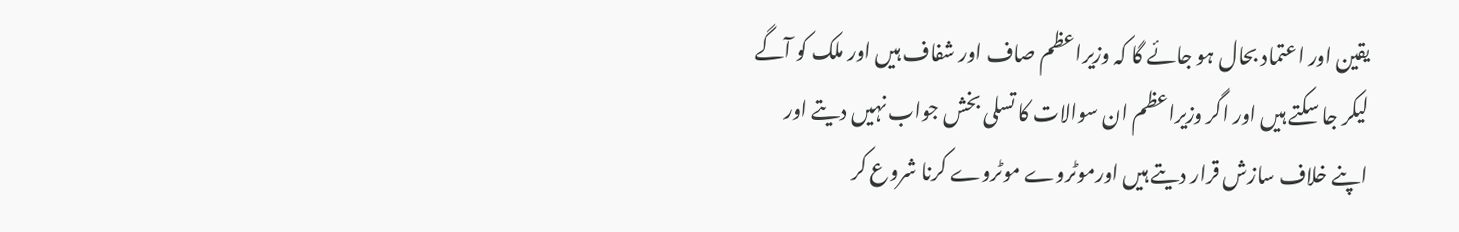یقین اور اعتماد بحال ہو جائے گا کہ وزیراعظم صاف اور شفاف ہیں اور ملک کو آگے لیکر جا سکتے ہیں اور اگر وزیراعظم ان سوالات کا تسلی بخش جواب نہیں دیتے اور اپنے خلاف سازش قرار دیتے ہیں اورموٹروے موٹروے کرنا شروع کر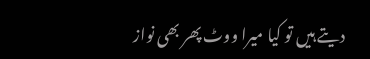دیتے ہیں تو کیا میرا ووٹ پھر بھی نواز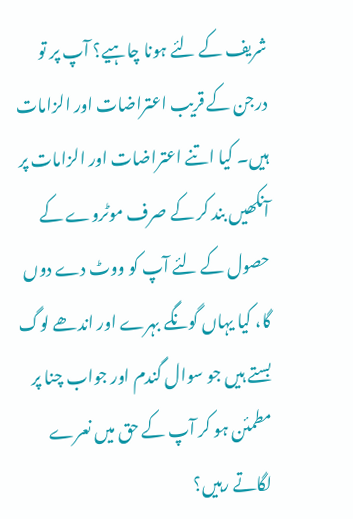شریف کے لئے ہونا چاہیے؟ آپ پر تو درجن کے قریب اعتراضات اور الزامات ہیں۔ کیا اتنے اعتراضات اور الزامات پر آنکھیں بند کر کے صرف موٹروے کے حصول کے لئے آپ کو ووٹ دے دوں گا، کیا یہاں گونگے بہرے اور اندھے لوگ بستے ہیں جو سوال گندم اور جواب چنا پر مطمئن ہو کر آپ کے حق میں نعرے لگاتے رہیں؟